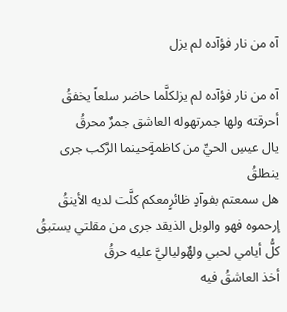آه من نار فؤآده لم يزل

آه من نار فؤآده لم يزلكلَّما حاضر سلعاً يخفقُ
أحرقته ولها جمرتهوله العاشق جمرٌ محرقُ
يال عيسِ الحيِّ من كاظمةٍحينما الرَّكب جرى ينطلقُ
هل سمعتم بفوآدٍ ظائرٍمعكم كلَّت لديه الأينقُ
إرحموه فهو والوبل الذيقد جرى من مقلتي يستبقُ
كلُّ أيامي لحبي ولهٌولياليَّ عليه حرقُ
أخذ العاشقُ فيه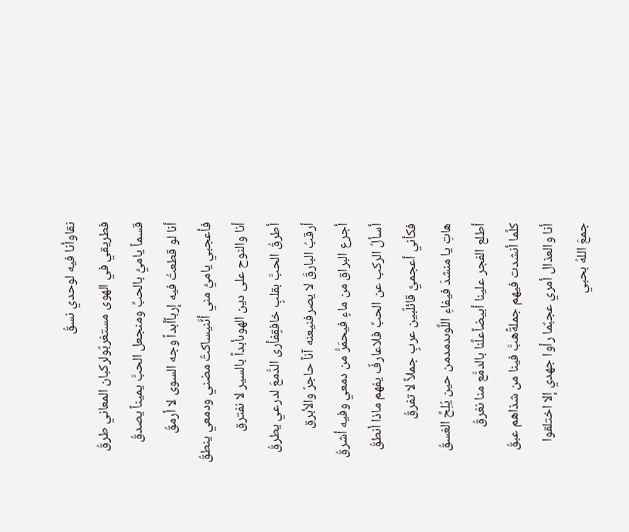نقاوأنا فيه لوحدي نسقُ
فطريقي في الهوى مستغربٌولركبان المعاني طرقُ
قسماً ياميُّ بالحبِّ ومنجعل الحبَّ يميناً يصدقُ
أنا لو قطعتُ فيه إرباًأبداً وجه السوى لا أرمقُ
فأعجبي ياميُّ مني أنَّنيساكتٌ مضني ودمعي ينطقُ
أنا والنوح على دين الهوىأبداً بالسير لا نفترق
أطرقُ الحبَّ بقلبٍ خافقٍفأرى الدَّمعَ لدرعي يطرقُ
أرقبُ البارقَ لا يصرفنيعنه آناً حاجرٌ والأبرق
أجرع البراق من ماءٍ فيحمَرُّ من دمعي وفيه أشرقُ
أسألُ الركب عن الحبِّ فلاعارفٌ يفهم ماذا أنطقُ
فكأني أعجميٌّ قائلٌبين عربٍ جملاً لا تفرقُ
هاتِ يا منشدَ فيفاءِ اللَّوىدمدمن حين يُلِحَّ الغسقُ
أطلع الفجر علينا أبيضاًعلَّنا بالدمَّع منا نغرقُ
كلَّما أنشدت فيهم جملةًهبَّ فينا من شذاهم عبقُ
أنا والعذال أمري عجبٌما رأوا جهدي إلا اختلقوا
جمعَ اللهُ بحبي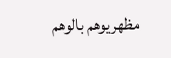مظهريوهم بالوهم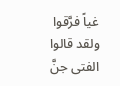غياً فرَّقوا
ولقد قالوا الفتى جنَّ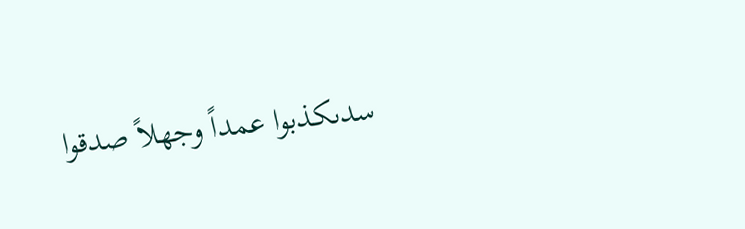سدىكذبوا عمداً وجهلاً صدقوا